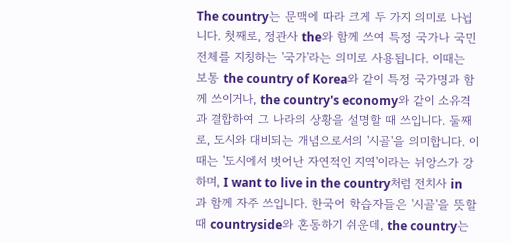The country는 문맥에 따라 크게 두 가지 의미로 나뉩니다. 첫째로, 정관사 the와 함께 쓰여 특정 국가나 국민 전체를 지칭하는 '국가'라는 의미로 사용됩니다. 이때는 보통 the country of Korea와 같이 특정 국가명과 함께 쓰이거나, the country's economy와 같이 소유격과 결합하여 그 나라의 상황을 설명할 때 쓰입니다. 둘째로, 도시와 대비되는 개념으로서의 '시골'을 의미합니다. 이때는 '도시에서 벗어난 자연적인 지역'이라는 뉘앙스가 강하며, I want to live in the country처럼 전치사 in과 함께 자주 쓰입니다. 한국어 학습자들은 '시골'을 뜻할 때 countryside와 혼동하기 쉬운데, the country는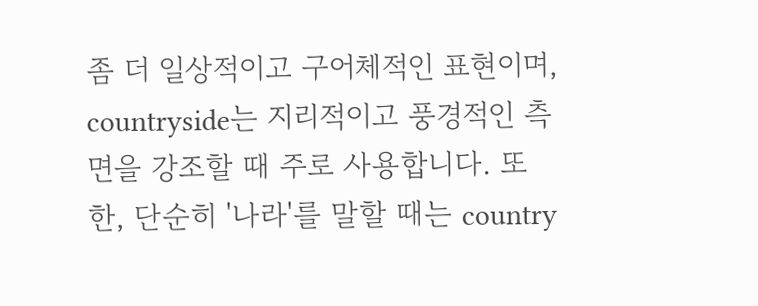좀 더 일상적이고 구어체적인 표현이며, countryside는 지리적이고 풍경적인 측면을 강조할 때 주로 사용합니다. 또한, 단순히 '나라'를 말할 때는 country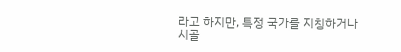라고 하지만, 특정 국가를 지칭하거나 시골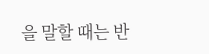을 말할 때는 반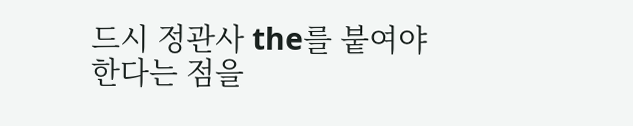드시 정관사 the를 붙여야 한다는 점을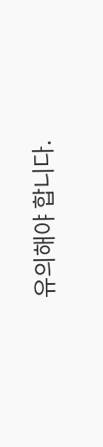유의해야 합니다.